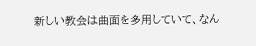新しい教会は曲面を多用していて、なん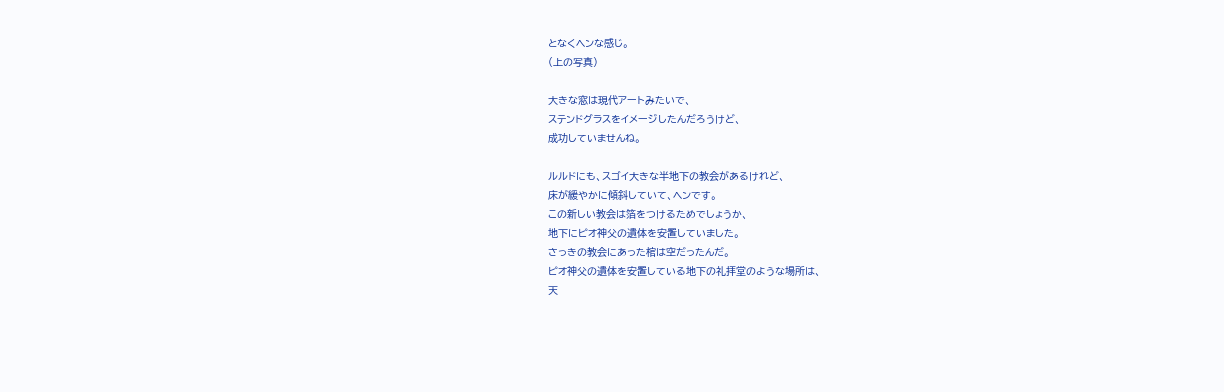となくヘンな感じ。
(上の写真)

大きな窓は現代アートみたいで、
ステンドグラスをイメージしたんだろうけど、
成功していませんね。

ルルドにも、スゴイ大きな半地下の教会があるけれど、
床が緩やかに傾斜していて、ヘンです。
この新しい教会は箔をつけるためでしょうか、
地下にピオ神父の遺体を安置していました。
さっきの教会にあった棺は空だったんだ。
ピオ神父の遺体を安置している地下の礼拝堂のような場所は、
天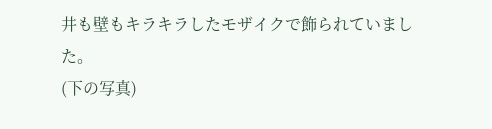井も壁もキラキラしたモザイクで飾られていました。
(下の写真)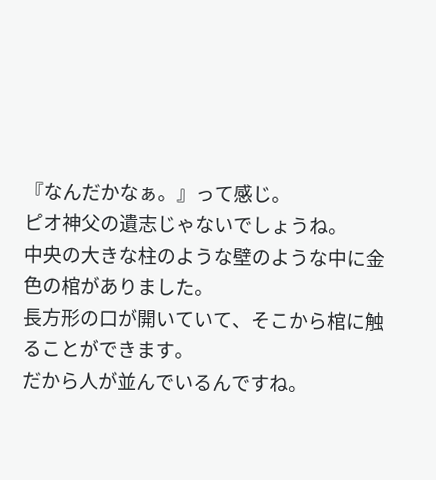『なんだかなぁ。』って感じ。
ピオ神父の遺志じゃないでしょうね。
中央の大きな柱のような壁のような中に金色の棺がありました。
長方形の口が開いていて、そこから棺に触ることができます。
だから人が並んでいるんですね。